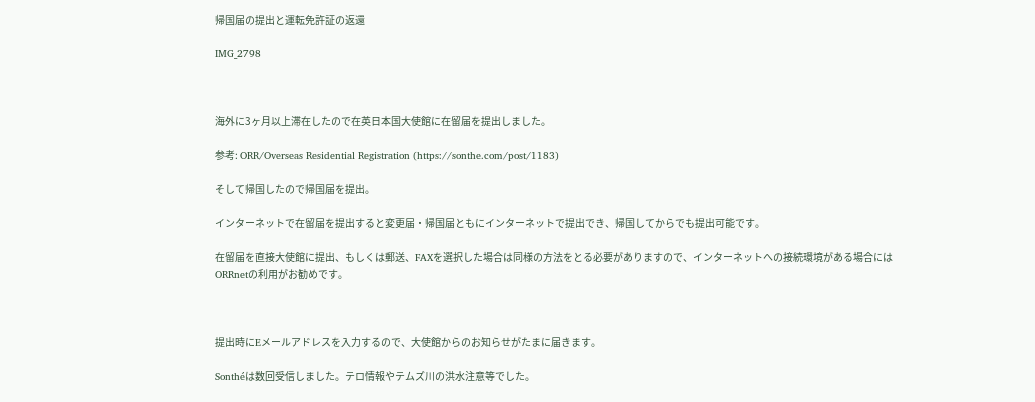帰国届の提出と運転免許証の返還

IMG_2798



海外に3ヶ月以上滞在したので在英日本国大使館に在留届を提出しました。

参考: ORR/Overseas Residential Registration (https://sonthe.com/post/1183)

そして帰国したので帰国届を提出。

インターネットで在留届を提出すると変更届・帰国届ともにインターネットで提出でき、帰国してからでも提出可能です。

在留届を直接大使館に提出、もしくは郵送、FAXを選択した場合は同様の方法をとる必要がありますので、インターネットへの接続環境がある場合にはORRnetの利用がお勧めです。



提出時にEメールアドレスを入力するので、大使館からのお知らせがたまに届きます。

Sonthéは数回受信しました。テロ情報やテムズ川の洪水注意等でした。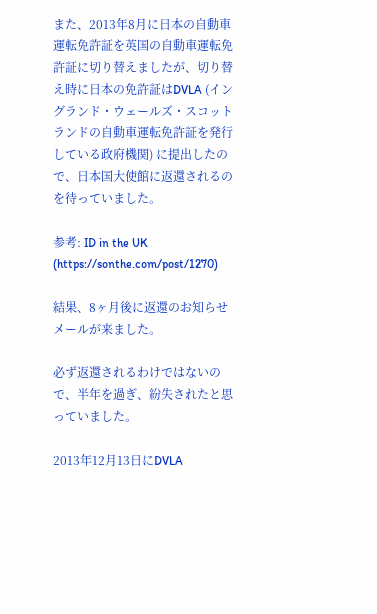また、2013年8月に日本の自動車運転免許証を英国の自動車運転免許証に切り替えましたが、切り替え時に日本の免許証はDVLA (イングランド・ウェールズ・スコットランドの自動車運転免許証を発行している政府機関) に提出したので、日本国大使館に返還されるのを待っていました。

参考: ID in the UK (https://sonthe.com/post/1270)

結果、8ヶ月後に返還のお知らせメールが来ました。

必ず返還されるわけではないので、半年を過ぎ、紛失されたと思っていました。

2013年12月13日にDVLA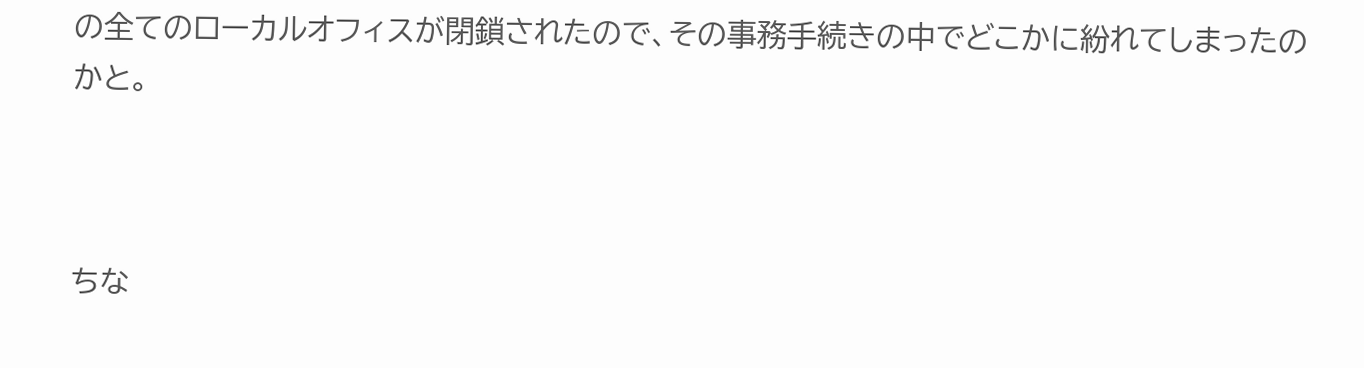の全てのローカルオフィスが閉鎖されたので、その事務手続きの中でどこかに紛れてしまったのかと。



ちな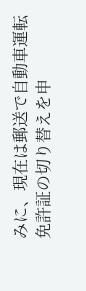みに、現在は郵送で自動車運転免許証の切り替えを申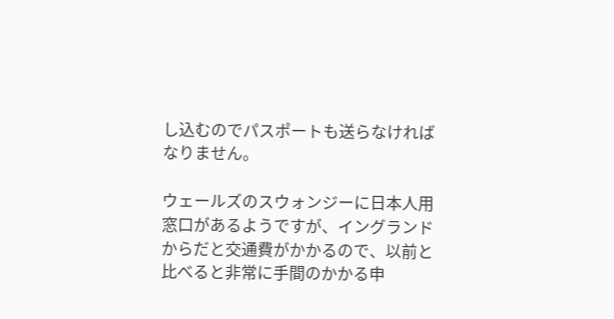し込むのでパスポートも送らなければなりません。

ウェールズのスウォンジーに日本人用窓口があるようですが、イングランドからだと交通費がかかるので、以前と比べると非常に手間のかかる申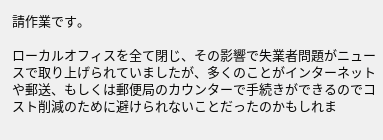請作業です。

ローカルオフィスを全て閉じ、その影響で失業者問題がニュースで取り上げられていましたが、多くのことがインターネットや郵送、もしくは郵便局のカウンターで手続きができるのでコスト削減のために避けられないことだったのかもしれま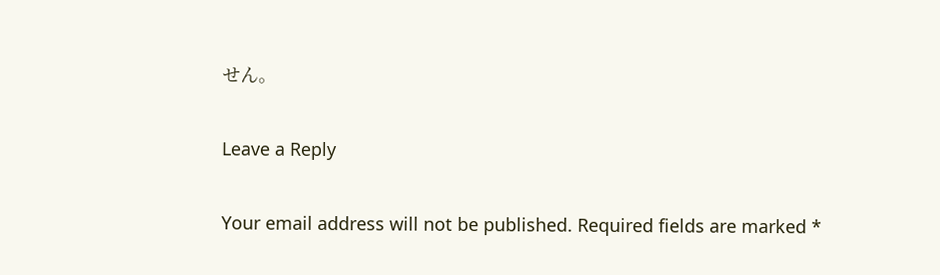せん。

Leave a Reply

Your email address will not be published. Required fields are marked *